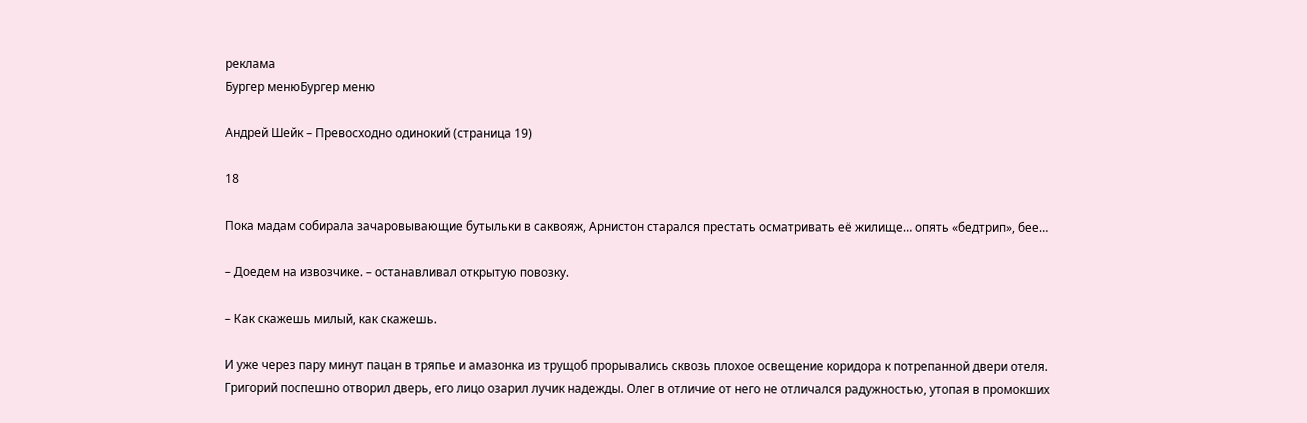реклама
Бургер менюБургер меню

Андрей Шейк – Превосходно одинокий (страница 19)

18

Пока мадам собирала зачаровывающие бутыльки в саквояж, Арнистон старался престать осматривать её жилище… опять «бедтрип», бее…

– Доедем на извозчике. – останавливал открытую повозку.

– Как скажешь милый, как скажешь.

И уже через пару минут пацан в тряпье и амазонка из трущоб прорывались сквозь плохое освещение коридора к потрепанной двери отеля. Григорий поспешно отворил дверь, его лицо озарил лучик надежды. Олег в отличие от него не отличался радужностью, утопая в промокших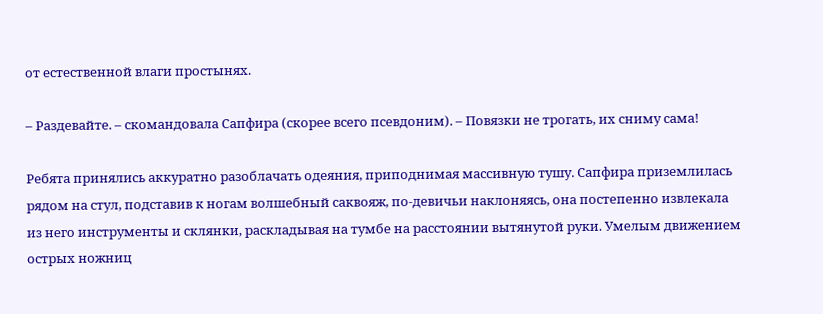от естественной влаги простынях.

– Раздевайте. – скомандовала Сапфира (скорее всего псевдоним). – Повязки не трогать, их сниму сама!

Ребята принялись аккуратно разоблачать одеяния, приподнимая массивную тушу. Сапфира приземлилась рядом на стул, подставив к ногам волшебный саквояж, по-девичьи наклоняясь, она постепенно извлекала из него инструменты и склянки, раскладывая на тумбе на расстоянии вытянутой руки. Умелым движением острых ножниц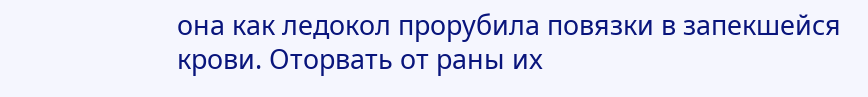она как ледокол прорубила повязки в запекшейся крови. Оторвать от раны их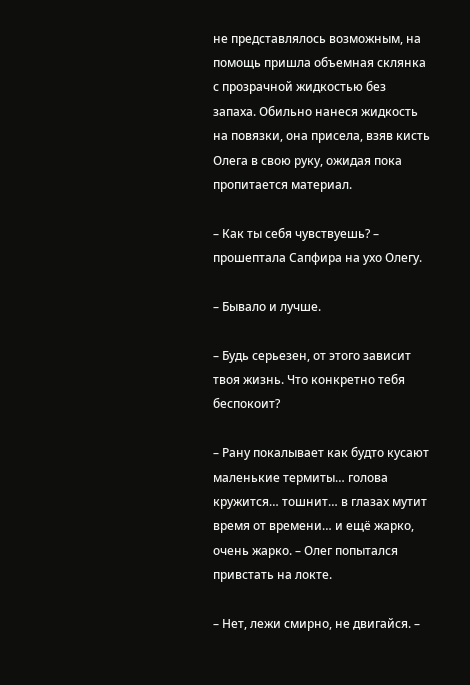не представлялось возможным, на помощь пришла объемная склянка с прозрачной жидкостью без запаха. Обильно нанеся жидкость на повязки, она присела, взяв кисть Олега в свою руку, ожидая пока пропитается материал.

– Как ты себя чувствуешь? – прошептала Сапфира на ухо Олегу.

– Бывало и лучше.

– Будь серьезен, от этого зависит твоя жизнь. Что конкретно тебя беспокоит?

– Рану покалывает как будто кусают маленькие термиты… голова кружится… тошнит… в глазах мутит время от времени… и ещё жарко, очень жарко. – Олег попытался привстать на локте.

– Нет, лежи смирно, не двигайся. –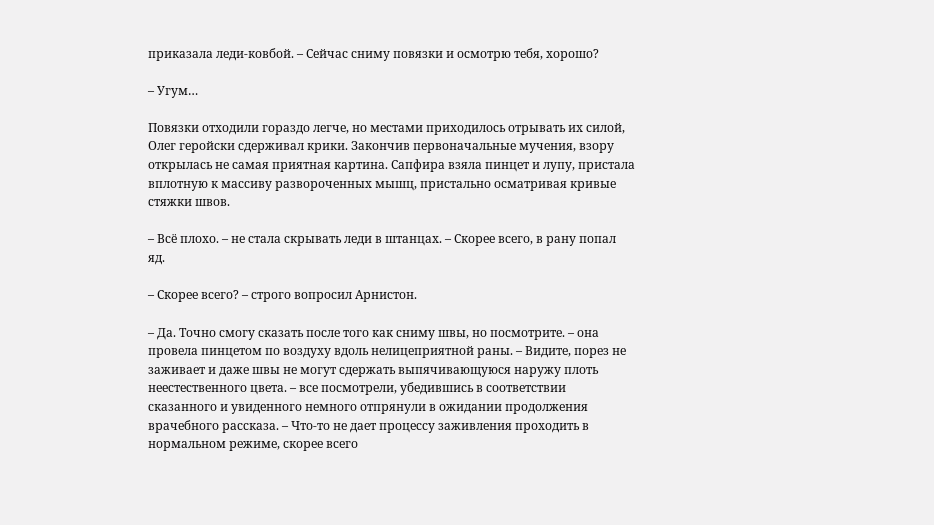приказала леди-ковбой. – Сейчас сниму повязки и осмотрю тебя, хорошо?

– Угум…

Повязки отходили гораздо легче, но местами приходилось отрывать их силой, Олег геройски сдерживал крики. Закончив первоначальные мучения, взору открылась не самая приятная картина. Сапфира взяла пинцет и лупу, пристала вплотную к массиву развороченных мышц, пристально осматривая кривые стяжки швов.

– Всё плохо. – не стала скрывать леди в штанцах. – Скорее всего, в рану попал яд.

– Скорее всего? – строго вопросил Арнистон.

– Да. Точно смогу сказать после того как сниму швы, но посмотрите. – она провела пинцетом по воздуху вдоль нелицеприятной раны. – Видите, порез не заживает и даже швы не могут сдержать выпячивающуюся наружу плоть неестественного цвета. – все посмотрели, убедившись в соответствии сказанного и увиденного немного отпрянули в ожидании продолжения врачебного рассказа. – Что-то не дает процессу заживления проходить в нормальном режиме, скорее всего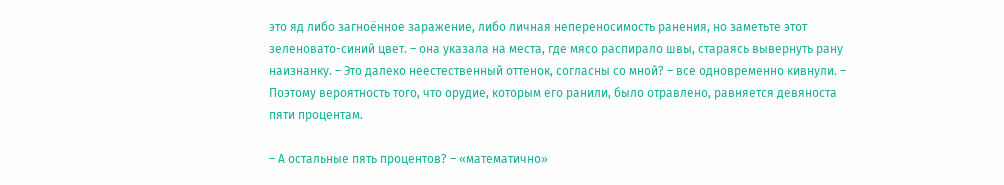это яд либо загноённое заражение, либо личная непереносимость ранения, но заметьте этот зеленовато-синий цвет. – она указала на места, где мясо распирало швы, стараясь вывернуть рану наизнанку. – Это далеко неестественный оттенок, согласны со мной? – все одновременно кивнули. – Поэтому вероятность того, что орудие, которым его ранили, было отравлено, равняется девяноста пяти процентам.

– А остальные пять процентов? – «математично»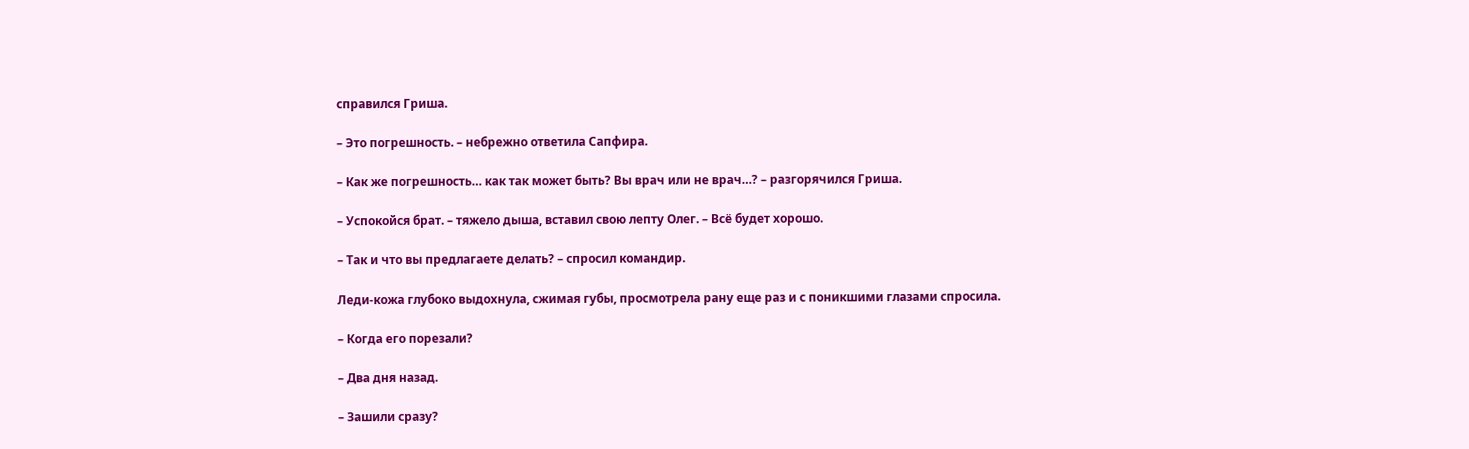справился Гриша.

– Это погрешность. – небрежно ответила Сапфира.

– Как же погрешность… как так может быть? Вы врач или не врач…? – разгорячился Гриша.

– Успокойся брат. – тяжело дыша, вставил свою лепту Олег. – Всё будет хорошо.

– Так и что вы предлагаете делать? – спросил командир.

Леди-кожа глубоко выдохнула, сжимая губы, просмотрела рану еще раз и с поникшими глазами спросила.

– Когда его порезали?

– Два дня назад.

– Зашили сразу?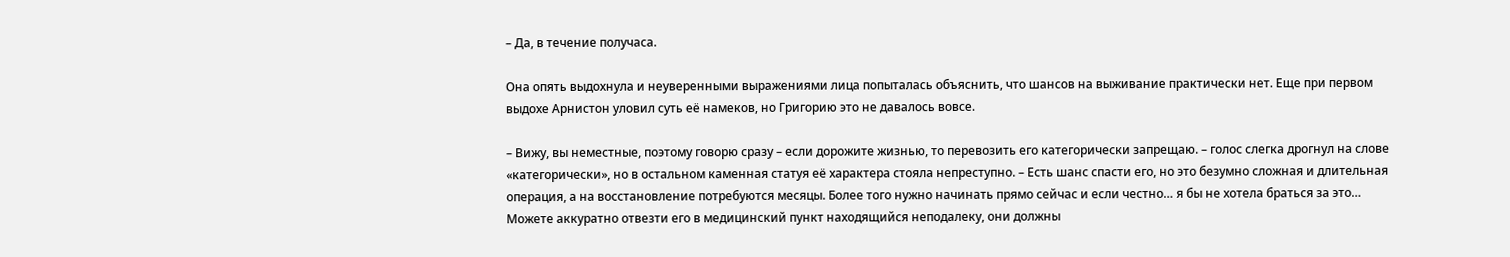– Да, в течение получаса.

Она опять выдохнула и неуверенными выражениями лица попыталась объяснить, что шансов на выживание практически нет. Еще при первом выдохе Арнистон уловил суть её намеков, но Григорию это не давалось вовсе.

– Вижу, вы неместные, поэтому говорю сразу – если дорожите жизнью, то перевозить его категорически запрещаю. – голос слегка дрогнул на слове «категорически», но в остальном каменная статуя её характера стояла непреступно. – Есть шанс спасти его, но это безумно сложная и длительная операция, а на восстановление потребуются месяцы. Более того нужно начинать прямо сейчас и если честно… я бы не хотела браться за это… Можете аккуратно отвезти его в медицинский пункт находящийся неподалеку, они должны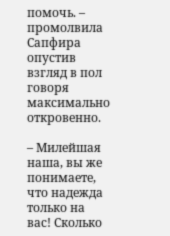помочь. – промолвила Сапфира опустив взгляд в пол говоря максимально откровенно.

– Милейшая наша, вы же понимаете, что надежда только на вас! Сколько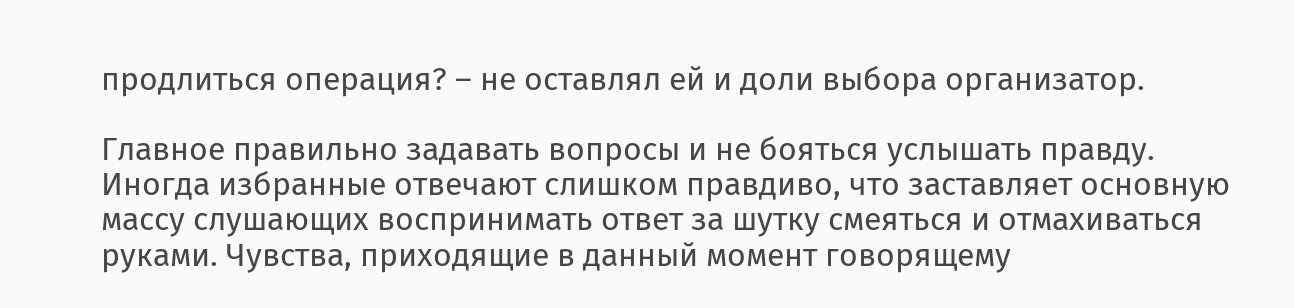продлиться операция? – не оставлял ей и доли выбора организатор.

Главное правильно задавать вопросы и не бояться услышать правду. Иногда избранные отвечают слишком правдиво, что заставляет основную массу слушающих воспринимать ответ за шутку смеяться и отмахиваться руками. Чувства, приходящие в данный момент говорящему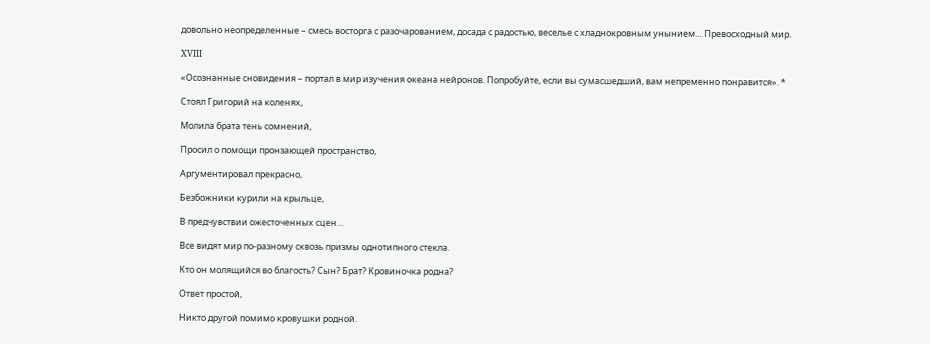довольно неопределенные – смесь восторга с разочарованием, досада с радостью, веселье с хладнокровным унынием… Превосходный мир.

XVIII

«Осознанные сновидения – портал в мир изучения океана нейронов. Попробуйте, если вы сумасшедший, вам непременно понравится». *

Стоял Григорий на коленях,

Молила брата тень сомнений,

Просил о помощи пронзающей пространство,

Аргументировал прекрасно,

Безбожники курили на крыльце,

В предчувствии ожесточенных сцен…

Все видят мир по-разному сквозь призмы однотипного стекла.

Кто он молящийся во благость? Сын? Брат? Кровиночка родна?

Ответ простой,

Никто другой помимо кровушки родной.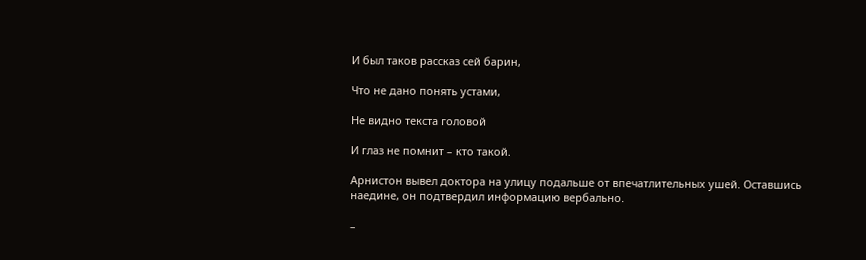И был таков рассказ сей барин,

Что не дано понять устами,

Не видно текста головой

И глаз не помнит – кто такой.

Арнистон вывел доктора на улицу подальше от впечатлительных ушей. Оставшись наедине, он подтвердил информацию вербально.

–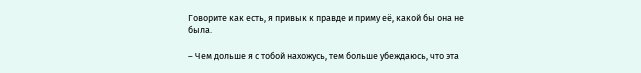Говорите как есть, я привык к правде и приму её, какой бы она не была.

– Чем дольше я с тобой нахожусь, тем больше убеждаюсь, что эта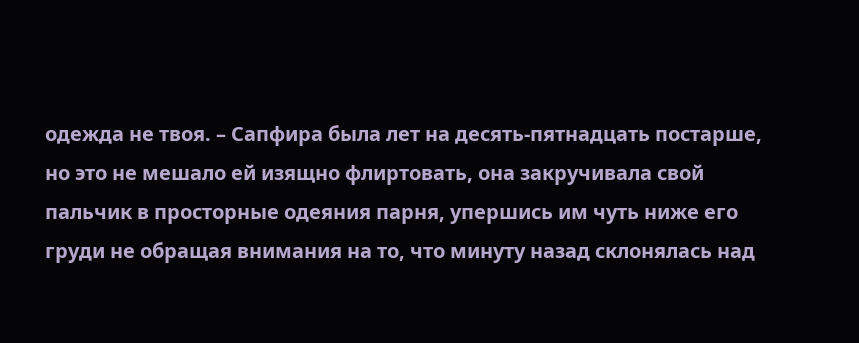одежда не твоя. – Сапфира была лет на десять-пятнадцать постарше, но это не мешало ей изящно флиртовать, она закручивала свой пальчик в просторные одеяния парня, упершись им чуть ниже его груди не обращая внимания на то, что минуту назад склонялась над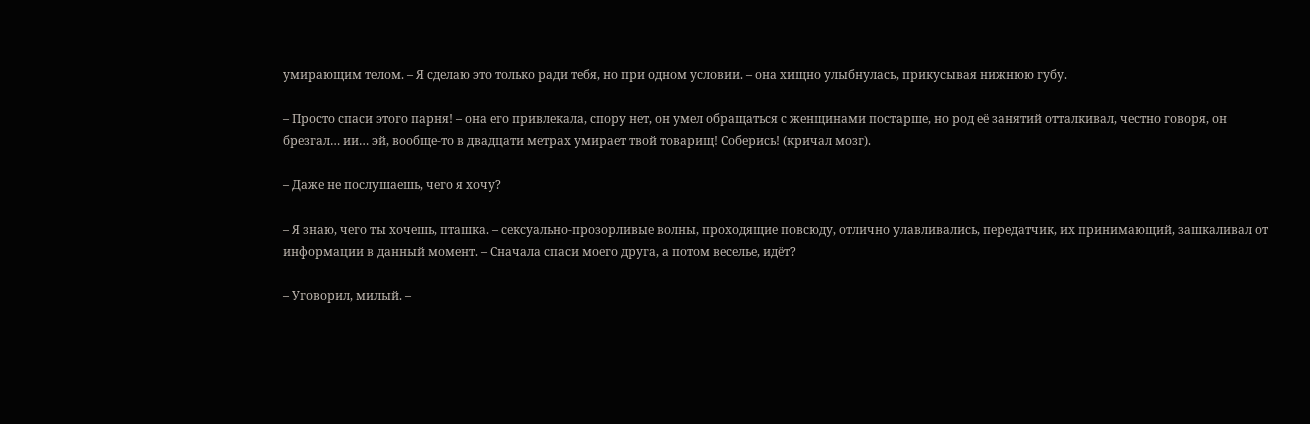умирающим телом. – Я сделаю это только ради тебя, но при одном условии. – она хищно улыбнулась, прикусывая нижнюю губу.

– Просто спаси этого парня! – она его привлекала, спору нет, он умел обращаться с женщинами постарше, но род её занятий отталкивал, честно говоря, он брезгал… ии… эй, вообще-то в двадцати метрах умирает твой товарищ! Соберись! (кричал мозг).

– Даже не послушаешь, чего я хочу?

– Я знаю, чего ты хочешь, пташка. – сексуально-прозорливые волны, проходящие повсюду, отлично улавливались, передатчик, их принимающий, зашкаливал от информации в данный момент. – Сначала спаси моего друга, а потом веселье, идёт?

– Уговорил, милый. –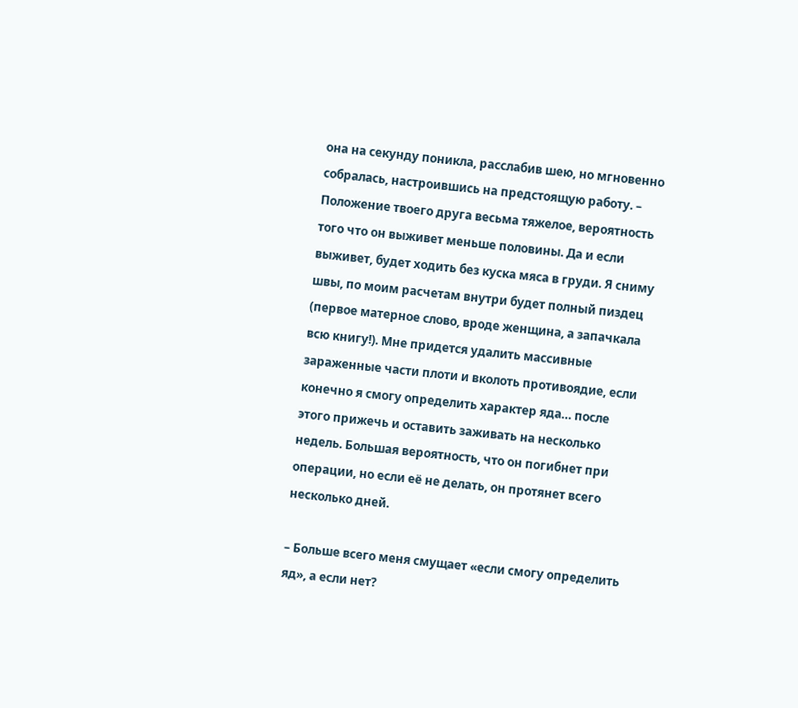она на секунду поникла, расслабив шею, но мгновенно собралась, настроившись на предстоящую работу. – Положение твоего друга весьма тяжелое, вероятность того что он выживет меньше половины. Да и если выживет, будет ходить без куска мяса в груди. Я сниму швы, по моим расчетам внутри будет полный пиздец (первое матерное слово, вроде женщина, а запачкала всю книгу!). Мне придется удалить массивные зараженные части плоти и вколоть противоядие, если конечно я смогу определить характер яда… после этого прижечь и оставить заживать на несколько недель. Большая вероятность, что он погибнет при операции, но если её не делать, он протянет всего несколько дней.

– Больше всего меня смущает «если смогу определить яд», а если нет?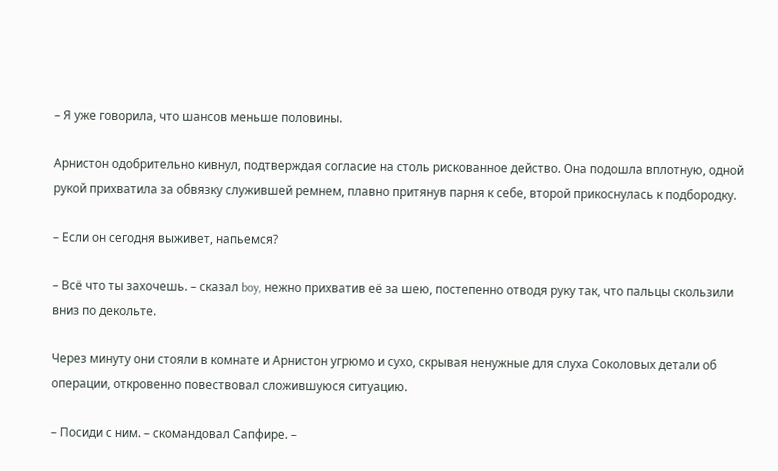– Я уже говорила, что шансов меньше половины.

Арнистон одобрительно кивнул, подтверждая согласие на столь рискованное действо. Она подошла вплотную, одной рукой прихватила за обвязку служившей ремнем, плавно притянув парня к себе, второй прикоснулась к подбородку.

– Если он сегодня выживет, напьемся?

– Всё что ты захочешь. – сказал boy, нежно прихватив её за шею, постепенно отводя руку так, что пальцы скользили вниз по декольте.

Через минуту они стояли в комнате и Арнистон угрюмо и сухо, скрывая ненужные для слуха Соколовых детали об операции, откровенно повествовал сложившуюся ситуацию.

– Посиди с ним. – скомандовал Сапфире. –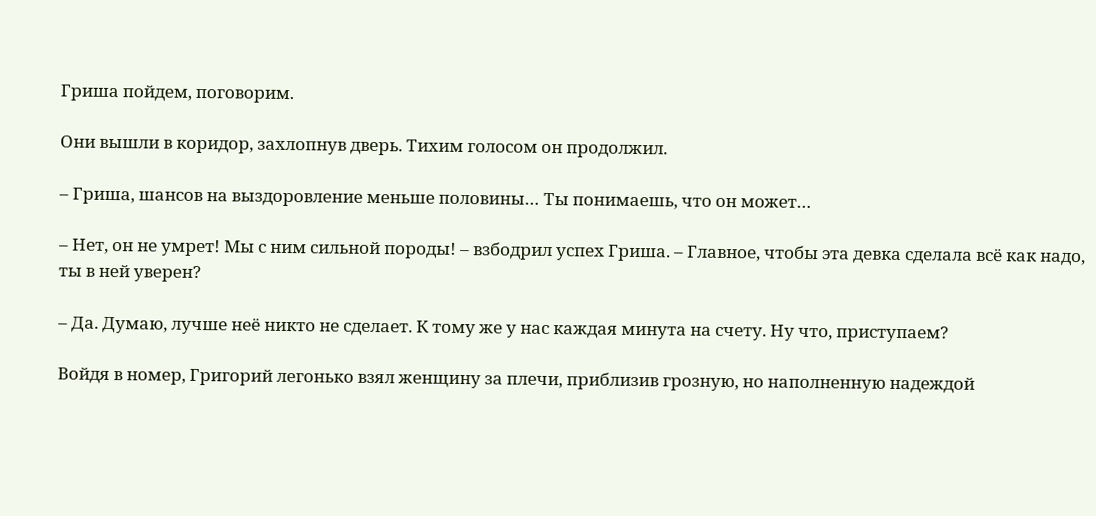Гриша пойдем, поговорим.

Они вышли в коридор, захлопнув дверь. Тихим голосом он продолжил.

– Гриша, шансов на выздоровление меньше половины… Ты понимаешь, что он может…

– Нет, он не умрет! Мы с ним сильной породы! – взбодрил успех Гриша. – Главное, чтобы эта девка сделала всё как надо, ты в ней уверен?

– Да. Думаю, лучше неё никто не сделает. К тому же у нас каждая минута на счету. Ну что, приступаем?

Войдя в номер, Григорий легонько взял женщину за плечи, приблизив грозную, но наполненную надеждой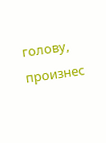голову, произнес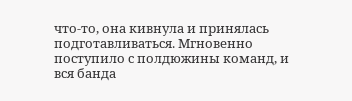что-то, она кивнула и принялась подготавливаться. Мгновенно поступило с полдюжины команд, и вся банда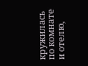кружилась по комнате и отелю,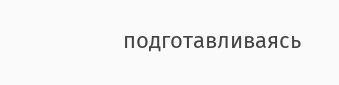подготавливаясь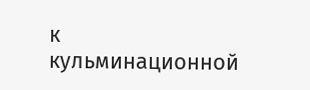к кульминационной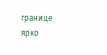границе ярко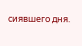сиявшего дня.